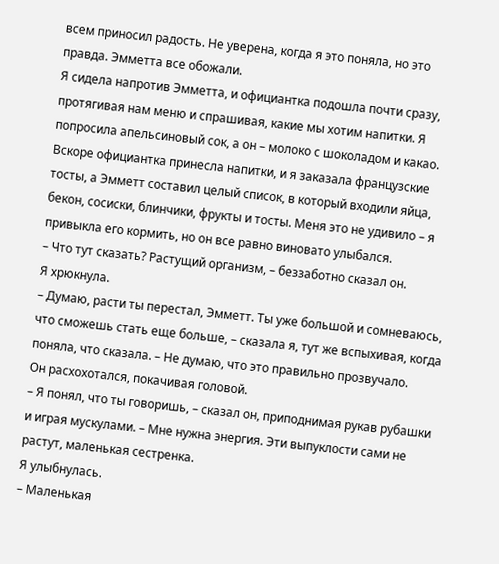всем приносил радость. Не уверена, когда я это поняла, но это правда. Эмметта все обожали.
Я сидела напротив Эмметта, и официантка подошла почти сразу, протягивая нам меню и спрашивая, какие мы хотим напитки. Я попросила апельсиновый сок, а он – молоко с шоколадом и какао. Вскоре официантка принесла напитки, и я заказала французские тосты, а Эмметт составил целый список, в который входили яйца, бекон, сосиски, блинчики, фрукты и тосты. Меня это не удивило – я привыкла его кормить, но он все равно виновато улыбался.
– Что тут сказать? Растущий организм, – беззаботно сказал он.
Я хрюкнула.
– Думаю, расти ты перестал, Эмметт. Ты уже большой и сомневаюсь, что сможешь стать еще больше, – сказала я, тут же вспыхивая, когда поняла, что сказала. – Не думаю, что это правильно прозвучало.
Он расхохотался, покачивая головой.
– Я понял, что ты говоришь, – сказал он, приподнимая рукав рубашки и играя мускулами. – Мне нужна энергия. Эти выпуклости сами не растут, маленькая сестренка.
Я улыбнулась.
– Маленькая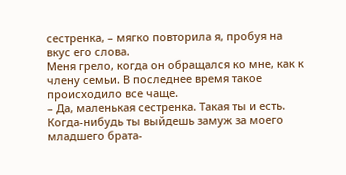сестренка, – мягко повторила я, пробуя на вкус его слова.
Меня грело, когда он обращался ко мне, как к члену семьи. В последнее время такое происходило все чаще.
– Да, маленькая сестренка. Такая ты и есть. Когда-нибудь ты выйдешь замуж за моего младшего брата-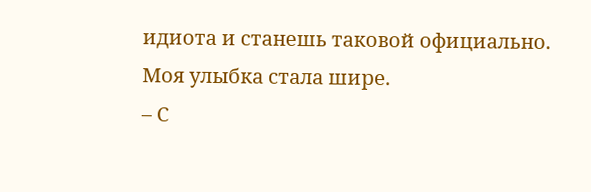идиота и станешь таковой официально.
Моя улыбка стала шире.
– С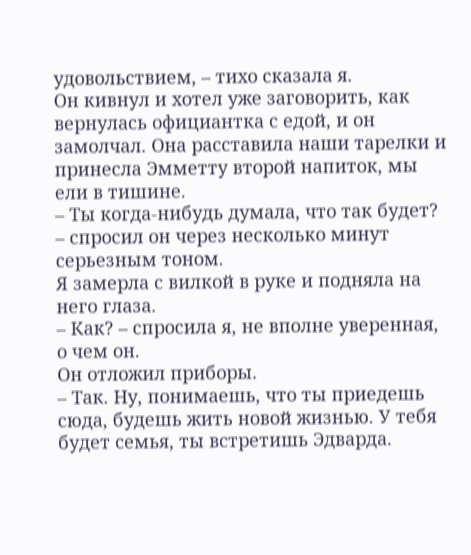удовольствием, – тихо сказала я.
Он кивнул и хотел уже заговорить, как вернулась официантка с едой, и он замолчал. Она расставила наши тарелки и принесла Эмметту второй напиток, мы ели в тишине.
– Ты когда-нибудь думала, что так будет? – спросил он через несколько минут серьезным тоном.
Я замерла с вилкой в руке и подняла на него глаза.
– Как? – спросила я, не вполне уверенная, о чем он.
Он отложил приборы.
– Так. Ну, понимаешь, что ты приедешь сюда, будешь жить новой жизнью. У тебя будет семья, ты встретишь Эдварда.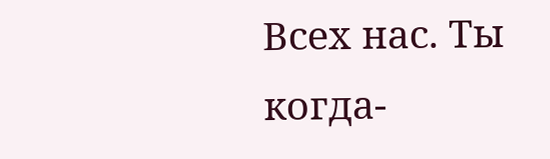Всех нас. Ты когда-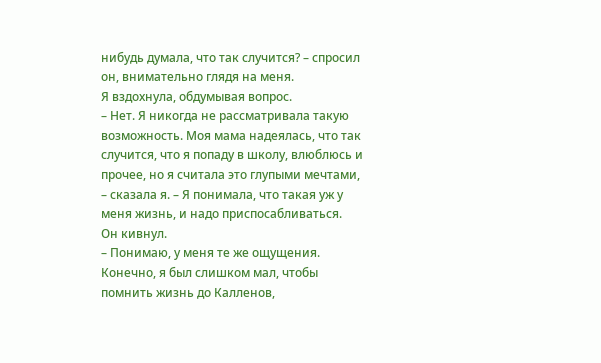нибудь думала, что так случится? – спросил он, внимательно глядя на меня.
Я вздохнула, обдумывая вопрос.
– Нет. Я никогда не рассматривала такую возможность. Моя мама надеялась, что так случится, что я попаду в школу, влюблюсь и прочее, но я считала это глупыми мечтами, – сказала я. – Я понимала, что такая уж у меня жизнь, и надо приспосабливаться.
Он кивнул.
– Понимаю, у меня те же ощущения. Конечно, я был слишком мал, чтобы помнить жизнь до Калленов,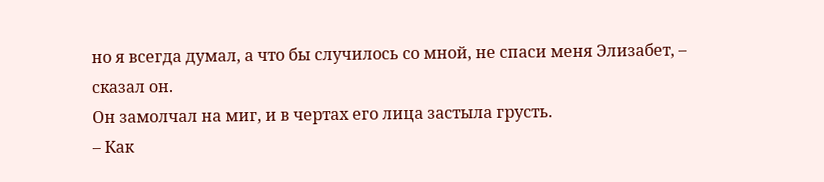но я всегда думал, а что бы случилось со мной, не спаси меня Элизабет, – сказал он.
Он замолчал на миг, и в чертах его лица застыла грусть.
– Как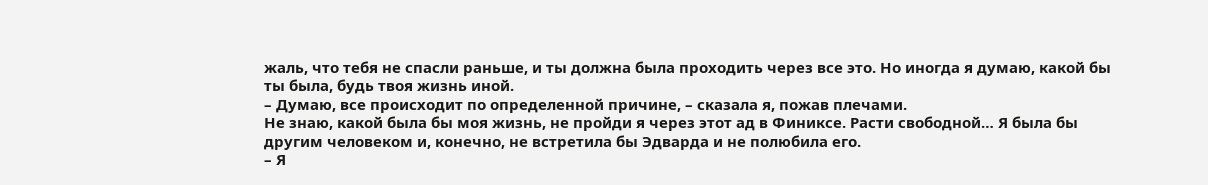жаль, что тебя не спасли раньше, и ты должна была проходить через все это. Но иногда я думаю, какой бы ты была, будь твоя жизнь иной.
– Думаю, все происходит по определенной причине, – сказала я, пожав плечами.
Не знаю, какой была бы моя жизнь, не пройди я через этот ад в Финиксе. Расти свободной… Я была бы другим человеком и, конечно, не встретила бы Эдварда и не полюбила его.
– Я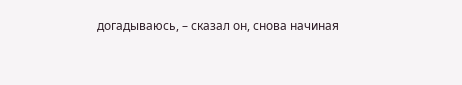догадываюсь, – сказал он, снова начиная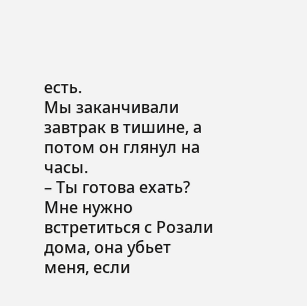есть.
Мы заканчивали завтрак в тишине, а потом он глянул на часы.
– Ты готова ехать? Мне нужно встретиться с Розали дома, она убьет меня, если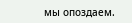мы опоздаем.